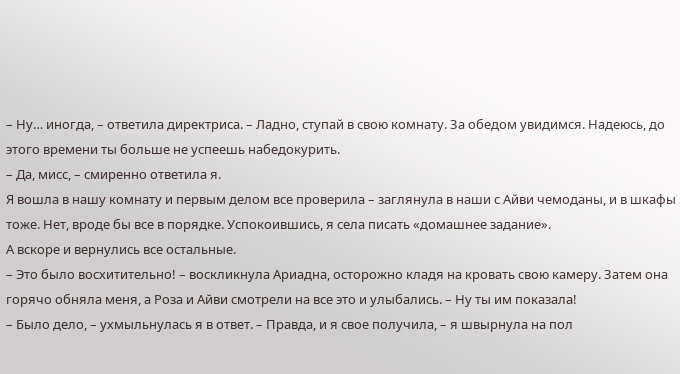– Ну… иногда, – ответила директриса. – Ладно, ступай в свою комнату. За обедом увидимся. Надеюсь, до этого времени ты больше не успеешь набедокурить.
– Да, мисс, – смиренно ответила я.
Я вошла в нашу комнату и первым делом все проверила – заглянула в наши с Айви чемоданы, и в шкафы тоже. Нет, вроде бы все в порядке. Успокоившись, я села писать «домашнее задание».
А вскоре и вернулись все остальные.
– Это было восхитительно! – воскликнула Ариадна, осторожно кладя на кровать свою камеру. Затем она горячо обняла меня, а Роза и Айви смотрели на все это и улыбались. – Ну ты им показала!
– Было дело, – ухмыльнулась я в ответ. – Правда, и я свое получила, – я швырнула на пол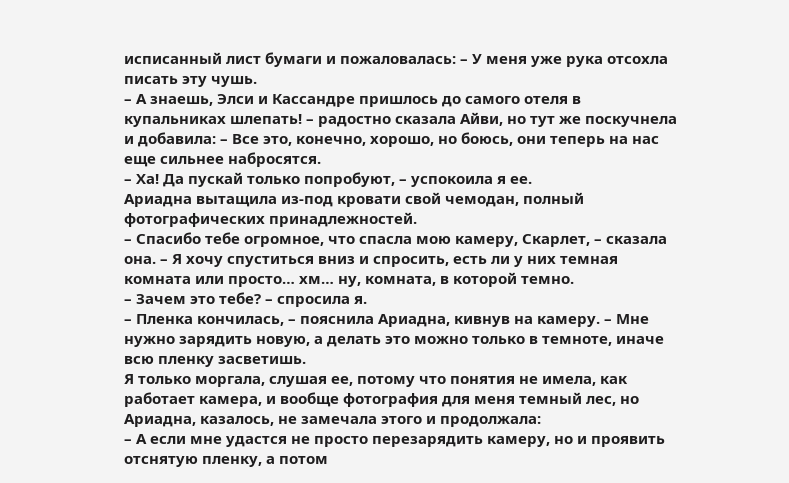исписанный лист бумаги и пожаловалась: – У меня уже рука отсохла писать эту чушь.
– А знаешь, Элси и Кассандре пришлось до самого отеля в купальниках шлепать! – радостно сказала Айви, но тут же поскучнела и добавила: – Все это, конечно, хорошо, но боюсь, они теперь на нас еще сильнее набросятся.
– Ха! Да пускай только попробуют, – успокоила я ее.
Ариадна вытащила из-под кровати свой чемодан, полный фотографических принадлежностей.
– Спасибо тебе огромное, что спасла мою камеру, Скарлет, – сказала она. – Я хочу спуститься вниз и спросить, есть ли у них темная комната или просто… хм… ну, комната, в которой темно.
– Зачем это тебе? – спросила я.
– Пленка кончилась, – пояснила Ариадна, кивнув на камеру. – Мне нужно зарядить новую, а делать это можно только в темноте, иначе всю пленку засветишь.
Я только моргала, слушая ее, потому что понятия не имела, как работает камера, и вообще фотография для меня темный лес, но Ариадна, казалось, не замечала этого и продолжала:
– А если мне удастся не просто перезарядить камеру, но и проявить отснятую пленку, а потом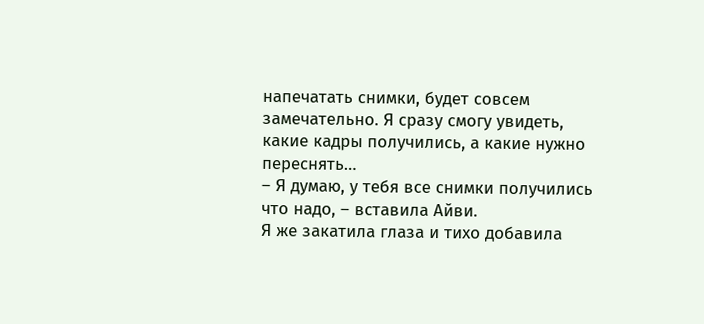напечатать снимки, будет совсем замечательно. Я сразу смогу увидеть, какие кадры получились, а какие нужно переснять…
– Я думаю, у тебя все снимки получились что надо, – вставила Айви.
Я же закатила глаза и тихо добавила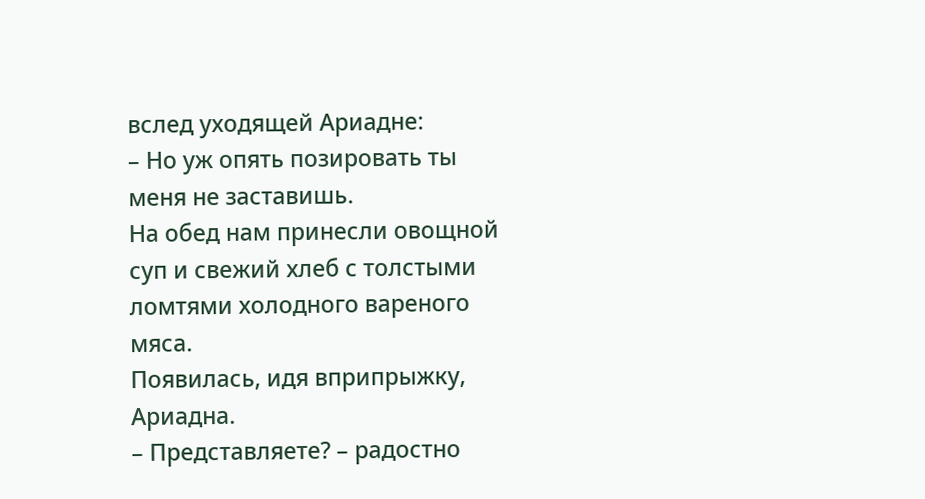вслед уходящей Ариадне:
– Но уж опять позировать ты меня не заставишь.
На обед нам принесли овощной суп и свежий хлеб с толстыми ломтями холодного вареного мяса.
Появилась, идя вприпрыжку, Ариадна.
– Представляете? – радостно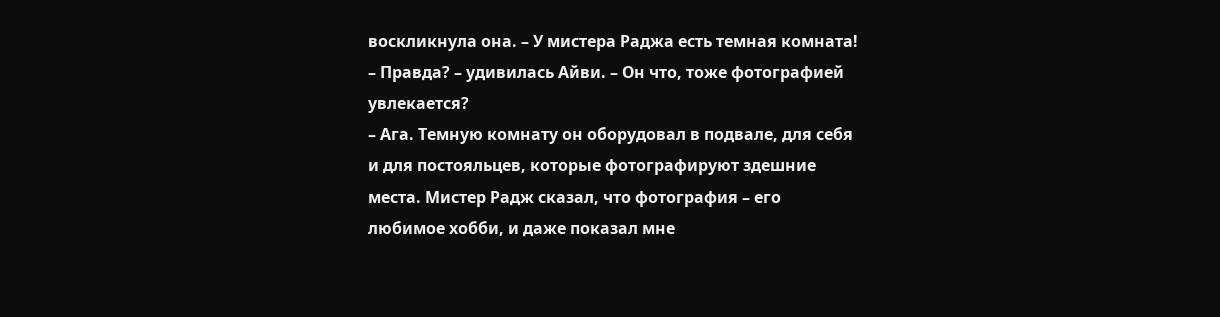воскликнула она. – У мистера Раджа есть темная комната!
– Правда? – удивилась Айви. – Он что, тоже фотографией увлекается?
– Ага. Темную комнату он оборудовал в подвале, для себя и для постояльцев, которые фотографируют здешние места. Мистер Радж сказал, что фотография – его любимое хобби, и даже показал мне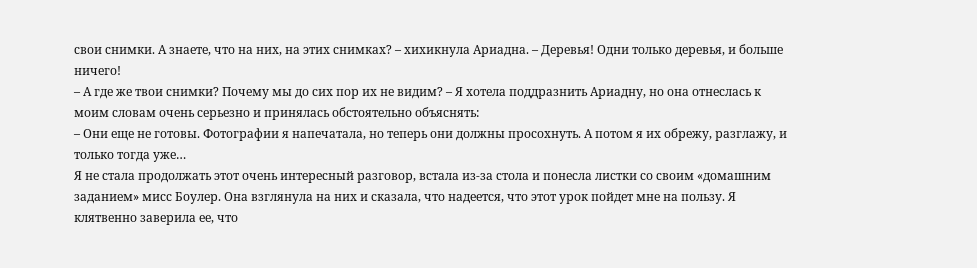свои снимки. А знаете, что на них, на этих снимках? – хихикнула Ариадна. – Деревья! Одни только деревья, и больше ничего!
– А где же твои снимки? Почему мы до сих пор их не видим? – Я хотела поддразнить Ариадну, но она отнеслась к моим словам очень серьезно и принялась обстоятельно объяснять:
– Они еще не готовы. Фотографии я напечатала, но теперь они должны просохнуть. А потом я их обрежу, разглажу, и только тогда уже…
Я не стала продолжать этот очень интересный разговор, встала из-за стола и понесла листки со своим «домашним заданием» мисс Боулер. Она взглянула на них и сказала, что надеется, что этот урок пойдет мне на пользу. Я клятвенно заверила ее, что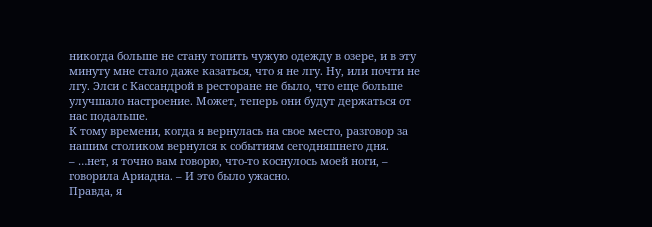никогда больше не стану топить чужую одежду в озере, и в эту минуту мне стало даже казаться, что я не лгу. Ну, или почти не лгу. Элси с Кассандрой в ресторане не было, что еще больше улучшало настроение. Может, теперь они будут держаться от нас подальше.
К тому времени, когда я вернулась на свое место, разговор за нашим столиком вернулся к событиям сегодняшнего дня.
– …нет, я точно вам говорю, что-то коснулось моей ноги, – говорила Ариадна. – И это было ужасно.
Правда, я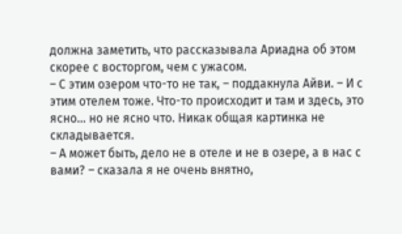должна заметить, что рассказывала Ариадна об этом скорее с восторгом, чем с ужасом.
– С этим озером что-то не так, – поддакнула Айви. – И с этим отелем тоже. Что-то происходит и там и здесь, это ясно… но не ясно что. Никак общая картинка не складывается.
– А может быть, дело не в отеле и не в озере, а в нас с вами? – сказала я не очень внятно,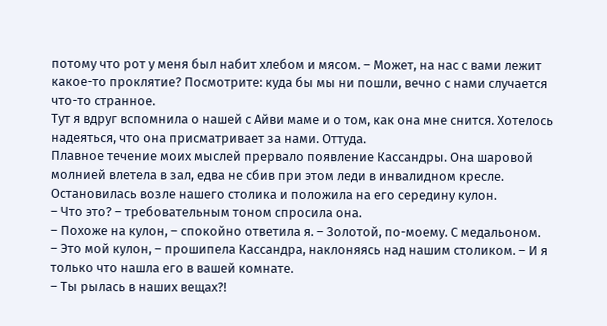потому что рот у меня был набит хлебом и мясом. – Может, на нас с вами лежит какое-то проклятие? Посмотрите: куда бы мы ни пошли, вечно с нами случается что-то странное.
Тут я вдруг вспомнила о нашей с Айви маме и о том, как она мне снится. Хотелось надеяться, что она присматривает за нами. Оттуда.
Плавное течение моих мыслей прервало появление Кассандры. Она шаровой молнией влетела в зал, едва не сбив при этом леди в инвалидном кресле. Остановилась возле нашего столика и положила на его середину кулон.
– Что это? – требовательным тоном спросила она.
– Похоже на кулон, – спокойно ответила я. – Золотой, по-моему. С медальоном.
– Это мой кулон, – прошипела Кассандра, наклоняясь над нашим столиком. – И я только что нашла его в вашей комнате.
– Ты рылась в наших вещах?!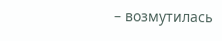– возмутилась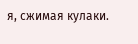я, сжимая кулаки.